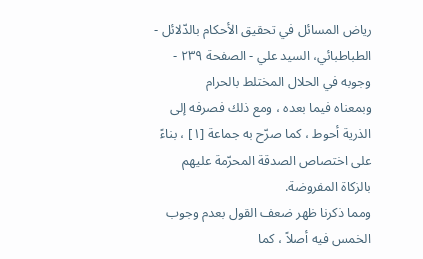رياض المسائل في تحقيق الأحكام بالدّلائل - الطباطبائي، السيد علي - الصفحة ٢٣٩ - وجوبه في الحلال المختلط بالحرام
وبمعناه فيما بعده ، ومع ذلك فصرفه إلى الذرية أحوط ، كما صرّح به جماعة [١] ، بناءً على اختصاص الصدقة المحرّمة عليهم بالزكاة المفروضة.
ومما ذكرنا ظهر ضعف القول بعدم وجوب الخمس فيه أصلاً ، كما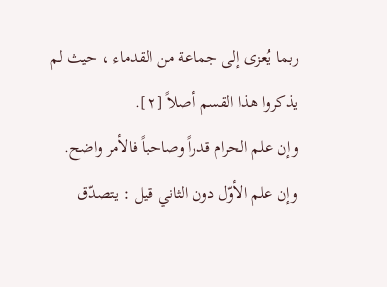ربما يُعزى إلى جماعة من القدماء ، حيث لم يذكروا هذا القسم أصلاً [٢].
وإن علم الحرام قدراً وصاحباً فالأمر واضح.
وإن علم الأوّل دون الثاني قيل : يتصدّق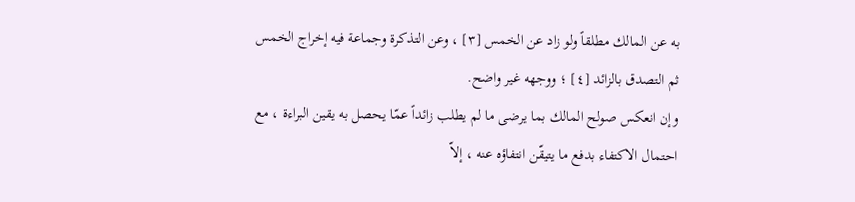به عن المالك مطلقاً ولو زاد عن الخمس [٣] ، وعن التذكرة وجماعة فيه إخراج الخمس ثم التصدق بالزائد [٤] ؛ ووجهه غير واضح.
وإن انعكس صولح المالك بما يرضى ما لم يطلب زائداً عمّا يحصل به يقين البراءة ، مع احتمال الاكتفاء بدفع ما يتيقّن انتفاؤه عنه ، إلاّ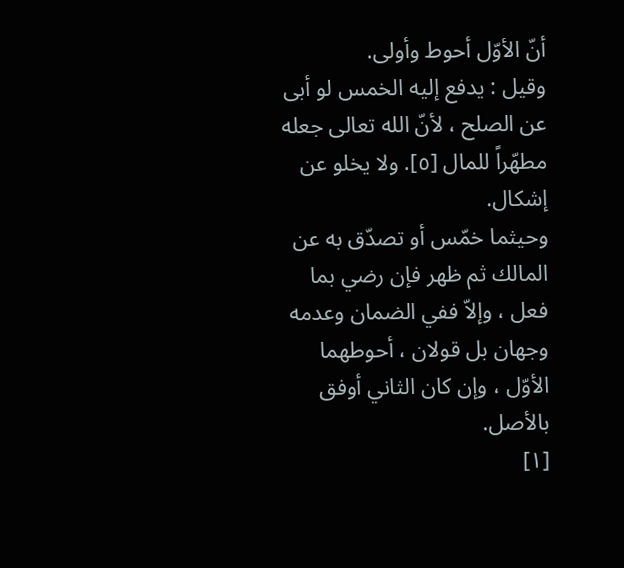أنّ الأوّل أحوط وأولى.
وقيل : يدفع إليه الخمس لو أبى عن الصلح ، لأنّ الله تعالى جعله مطهّراً للمال [٥]. ولا يخلو عن إشكال.
وحيثما خمّس أو تصدّق به عن المالك ثم ظهر فإن رضي بما فعل ، وإلاّ ففي الضمان وعدمه وجهان بل قولان ، أحوطهما الأوّل ، وإن كان الثاني أوفق بالأصل.
[١]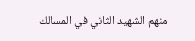منهم الشهيد الثاني في المسالك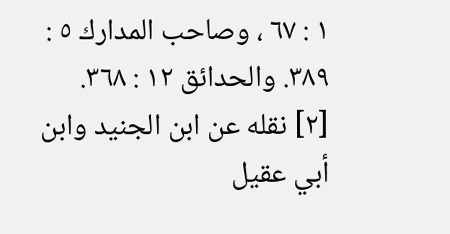١ : ٦٧ ، وصاحب المدارك ٥ : ٣٨٩. والحدائق ١٢ : ٣٦٨.
[٢] نقله عن ابن الجنيد وابن أبي عقيل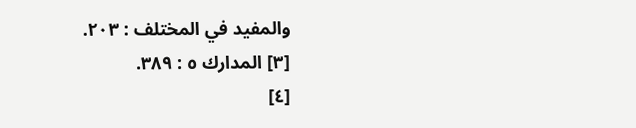والمفيد في المختلف : ٢٠٣.
[٣] المدارك ٥ : ٣٨٩.
[٤]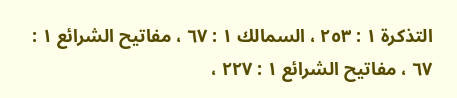التذكرة ١ : ٢٥٣ ، السمالك ١ : ٦٧ ، مفاتيح الشرائع ١ : ٦٧ ، مفاتيح الشرائع ١ : ٢٢٧ ،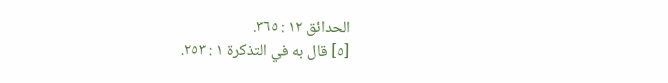الحدائق ١٢ : ٣٦٥.
[٥] قال به في التذكرة ١ : ٢٥٣.